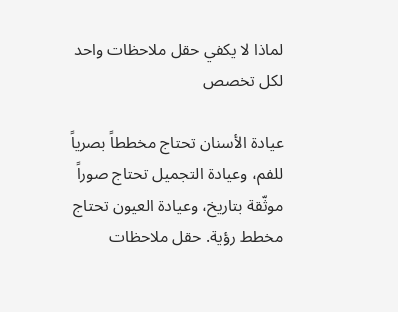لماذا لا يكفي حقل ملاحظات واحد لكل تخصص

عيادة الأسنان تحتاج مخططاً بصرياً للفم، وعيادة التجميل تحتاج صوراً موثّقة بتاريخ، وعيادة العيون تحتاج مخطط رؤية. حقل ملاحظات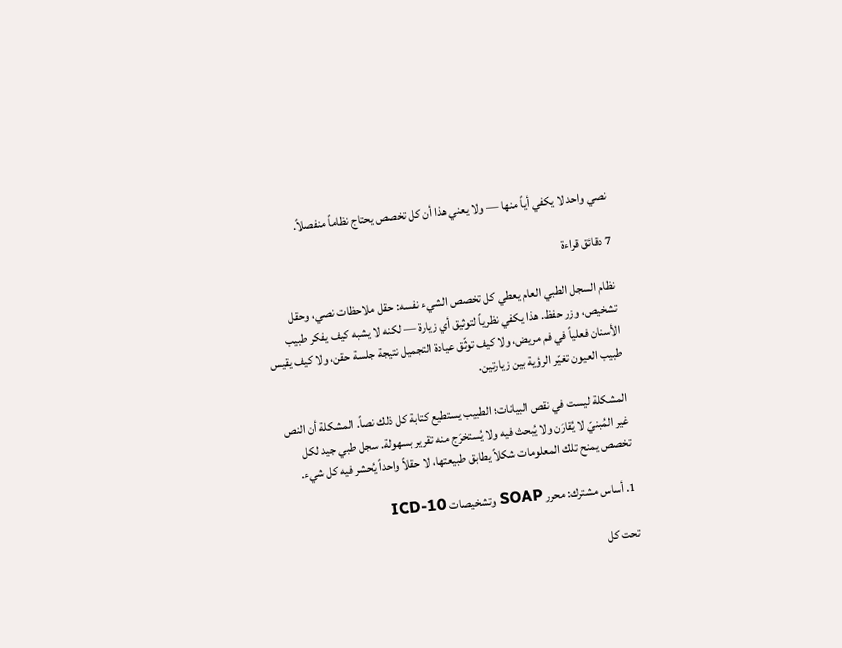نصي واحد لا يكفي أياً منها — ولا يعني هذا أن كل تخصص يحتاج نظاماً منفصلاً.

7 دقائق قراءة

نظام السجل الطبي العام يعطي كل تخصص الشيء نفسه: حقل ملاحظات نصي، وحقل تشخيص، وزر حفظ. هذا يكفي نظرياً لتوثيق أي زيارة — لكنه لا يشبه كيف يفكر طبيب الأسنان فعلياً في فم مريض، ولا كيف توثّق عيادة التجميل نتيجة جلسة حقن، ولا كيف يقيس طبيب العيون تغيّر الرؤية بين زيارتين.

المشكلة ليست في نقص البيانات؛ الطبيب يستطيع كتابة كل ذلك نصاً. المشكلة أن النص غير المُبنيّ لا يُقارَن ولا يُبحث فيه ولا يُستخرَج منه تقرير بسهولة. سجل طبي جيد لكل تخصص يمنح تلك المعلومات شكلاً يطابق طبيعتها، لا حقلاً واحداً يُحشر فيه كل شيء.

1. أساس مشترك: محرر SOAP وتشخيصات ICD-10

تحت كل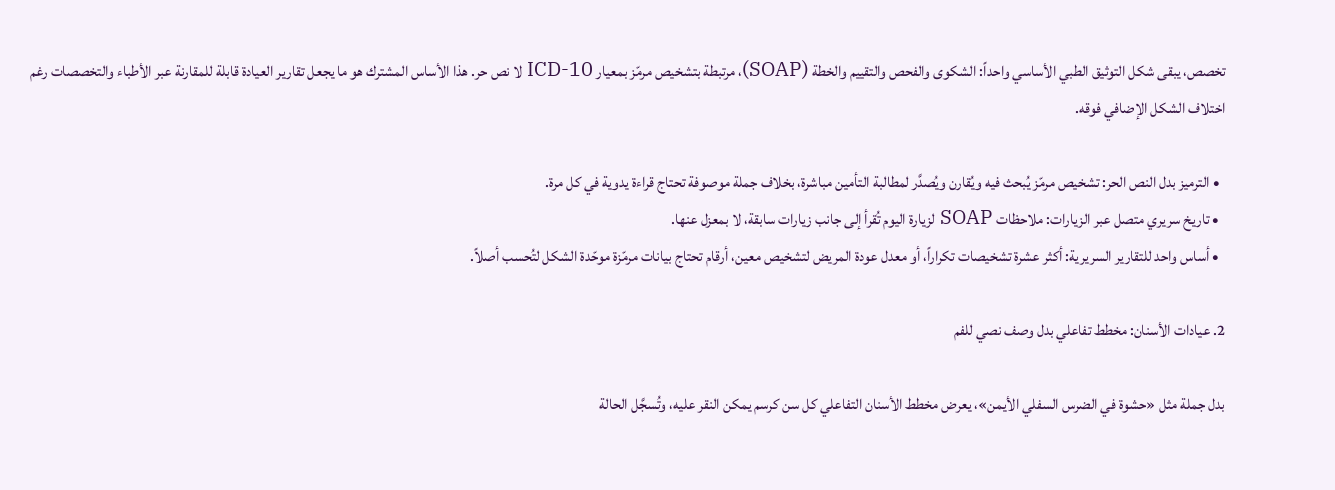تخصص، يبقى شكل التوثيق الطبي الأساسي واحداً: الشكوى والفحص والتقييم والخطة (SOAP)، مرتبطة بتشخيص مرمّز بمعيار ICD-10 لا نص حر. هذا الأساس المشترك هو ما يجعل تقارير العيادة قابلة للمقارنة عبر الأطباء والتخصصات رغم اختلاف الشكل الإضافي فوقه.

  • الترميز بدل النص الحر: تشخيص مرمّز يُبحث فيه ويُقارن ويُصدَّر لمطالبة التأمين مباشرة، بخلاف جملة موصوفة تحتاج قراءة يدوية في كل مرة.
  • تاريخ سريري متصل عبر الزيارات: ملاحظات SOAP لزيارة اليوم تُقرأ إلى جانب زيارات سابقة، لا بمعزل عنها.
  • أساس واحد للتقارير السريرية: أكثر عشرة تشخيصات تكراراً، أو معدل عودة المريض لتشخيص معين، أرقام تحتاج بيانات مرمّزة موحّدة الشكل لتُحسب أصلاً.

2. عيادات الأسنان: مخطط تفاعلي بدل وصف نصي للفم

بدل جملة مثل «حشوة في الضرس السفلي الأيمن»، يعرض مخطط الأسنان التفاعلي كل سن كرسم يمكن النقر عليه، وتُسجَّل الحالة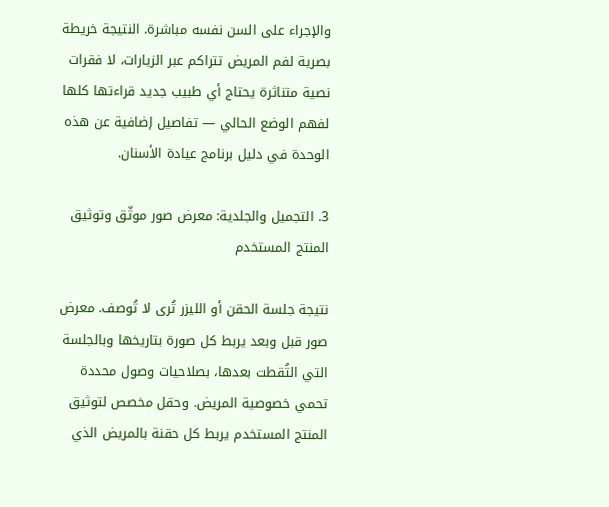والإجراء على السن نفسه مباشرة. النتيجة خريطة بصرية لفم المريض تتراكم عبر الزيارات، لا فقرات نصية متناثرة يحتاج أي طبيب جديد قراءتها كلها لفهم الوضع الحالي — تفاصيل إضافية عن هذه الوحدة في دليل برنامج عيادة الأسنان.

3. التجميل والجلدية: معرض صور موثّق وتوثيق المنتج المستخدم

نتيجة جلسة الحقن أو الليزر تُرى لا تُوصف. معرض صور قبل وبعد يربط كل صورة بتاريخها وبالجلسة التي التُقطت بعدها، بصلاحيات وصول محددة تحمي خصوصية المريض. وحقل مخصص لتوثيق المنتج المستخدم يربط كل حقنة بالمريض الذي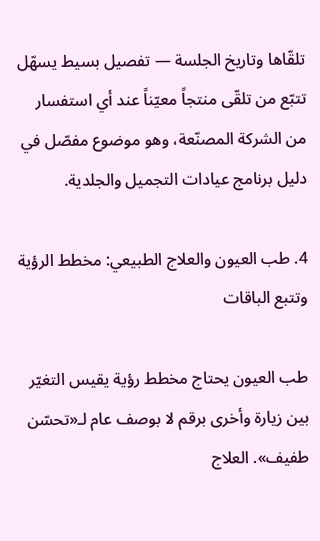تلقّاها وتاريخ الجلسة — تفصيل بسيط يسهّل تتبّع من تلقّى منتجاً معيّناً عند أي استفسار من الشركة المصنّعة، وهو موضوع مفصّل في دليل برنامج عيادات التجميل والجلدية.

4. طب العيون والعلاج الطبيعي: مخطط الرؤية وتتبع الباقات

طب العيون يحتاج مخطط رؤية يقيس التغيّر بين زيارة وأخرى برقم لا بوصف عام لـ«تحسّن طفيف». العلاج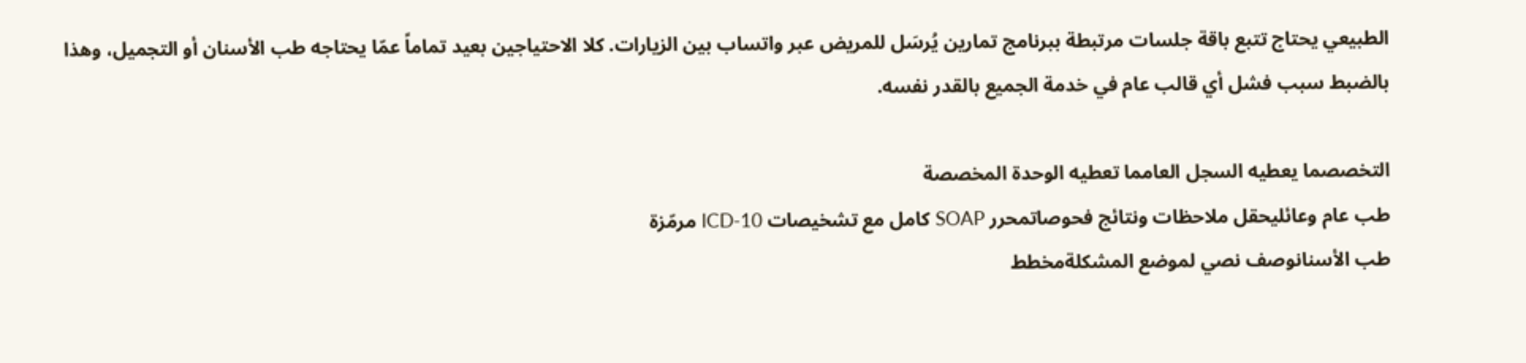الطبيعي يحتاج تتبع باقة جلسات مرتبطة ببرنامج تمارين يُرسَل للمريض عبر واتساب بين الزيارات. كلا الاحتياجين بعيد تماماً عمّا يحتاجه طب الأسنان أو التجميل، وهذا بالضبط سبب فشل أي قالب عام في خدمة الجميع بالقدر نفسه.

التخصصما يعطيه السجل العامما تعطيه الوحدة المخصصة
طب عام وعائليحقل ملاحظات ونتائج فحوصاتمحرر SOAP كامل مع تشخيصات ICD-10 مرمّزة
طب الأسنانوصف نصي لموضع المشكلةمخطط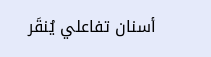أسنان تفاعلي يُنقَر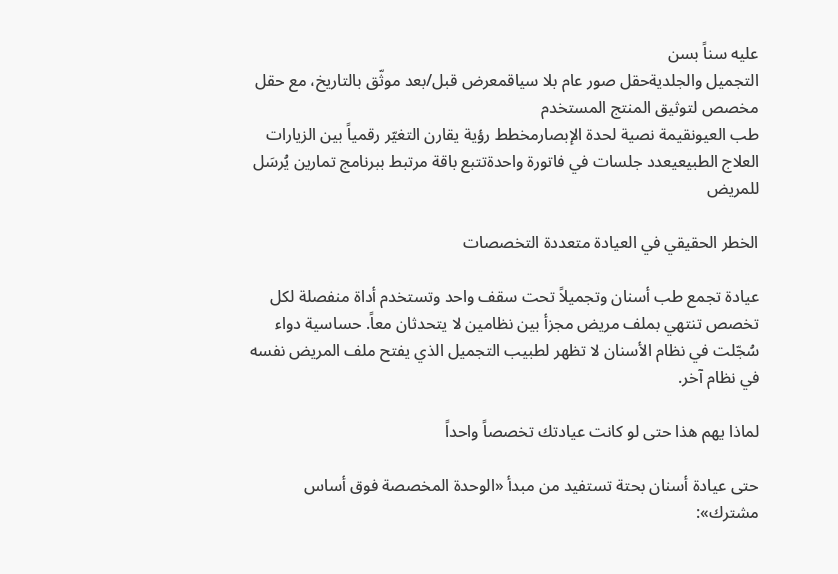عليه سناً بسن
التجميل والجلديةحقل صور عام بلا سياقمعرض قبل/بعد موثّق بالتاريخ، مع حقل مخصص لتوثيق المنتج المستخدم
طب العيونقيمة نصية لحدة الإبصارمخطط رؤية يقارن التغيّر رقمياً بين الزيارات
العلاج الطبيعيعدد جلسات في فاتورة واحدةتتبع باقة مرتبط ببرنامج تمارين يُرسَل للمريض

الخطر الحقيقي في العيادة متعددة التخصصات

عيادة تجمع طب أسنان وتجميلاً تحت سقف واحد وتستخدم أداة منفصلة لكل تخصص تنتهي بملف مريض مجزأ بين نظامين لا يتحدثان معاً. حساسية دواء سُجّلت في نظام الأسنان لا تظهر لطبيب التجميل الذي يفتح ملف المريض نفسه في نظام آخر.

لماذا يهم هذا حتى لو كانت عيادتك تخصصاً واحداً

حتى عيادة أسنان بحتة تستفيد من مبدأ «الوحدة المخصصة فوق أساس مشترك»: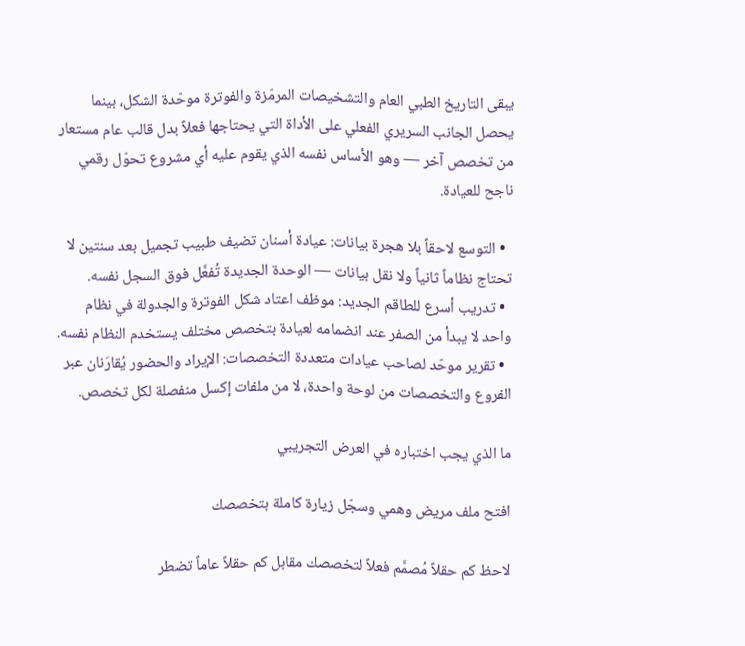يبقى التاريخ الطبي العام والتشخيصات المرمّزة والفوترة موحّدة الشكل، بينما يحصل الجانب السريري الفعلي على الأداة التي يحتاجها فعلاً بدل قالب عام مستعار من تخصص آخر — وهو الأساس نفسه الذي يقوم عليه أي مشروع تحوّل رقمي ناجح للعيادة.

  • التوسع لاحقاً بلا هجرة بيانات: عيادة أسنان تضيف طبيب تجميل بعد سنتين لا تحتاج نظاماً ثانياً ولا نقل بيانات — الوحدة الجديدة تُفعَّل فوق السجل نفسه.
  • تدريب أسرع للطاقم الجديد: موظف اعتاد شكل الفوترة والجدولة في نظام واحد لا يبدأ من الصفر عند انضمامه لعيادة بتخصص مختلف يستخدم النظام نفسه.
  • تقرير موحّد لصاحب عيادات متعددة التخصصات: الإيراد والحضور يُقارَنان عبر الفروع والتخصصات من لوحة واحدة، لا من ملفات إكسل منفصلة لكل تخصص.

ما الذي يجب اختباره في العرض التجريبي

افتح ملف مريض وهمي وسجّل زيارة كاملة بتخصصك

لاحظ كم حقلاً مُصمَّم فعلاً لتخصصك مقابل كم حقلاً عاماً تضطر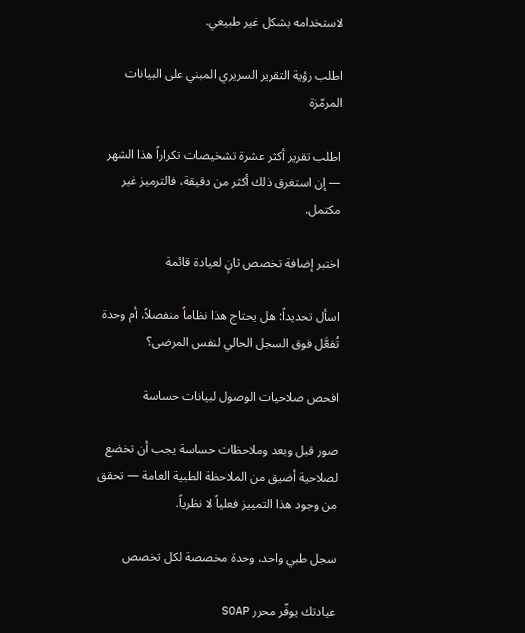لاستخدامه بشكل غير طبيعي.

اطلب رؤية التقرير السريري المبني على البيانات المرمّزة

اطلب تقرير أكثر عشرة تشخيصات تكراراً هذا الشهر — إن استغرق ذلك أكثر من دقيقة، فالترميز غير مكتمل.

اختبر إضافة تخصص ثانٍ لعيادة قائمة

اسأل تحديداً: هل يحتاج هذا نظاماً منفصلاً، أم وحدة تُفعَّل فوق السجل الحالي لنفس المرضى؟

افحص صلاحيات الوصول لبيانات حساسة

صور قبل وبعد وملاحظات حساسة يجب أن تخضع لصلاحية أضيق من الملاحظة الطبية العامة — تحقق من وجود هذا التمييز فعلياً لا نظرياً.

سجل طبي واحد، وحدة مخصصة لكل تخصص

عيادتك يوفّر محرر SOAP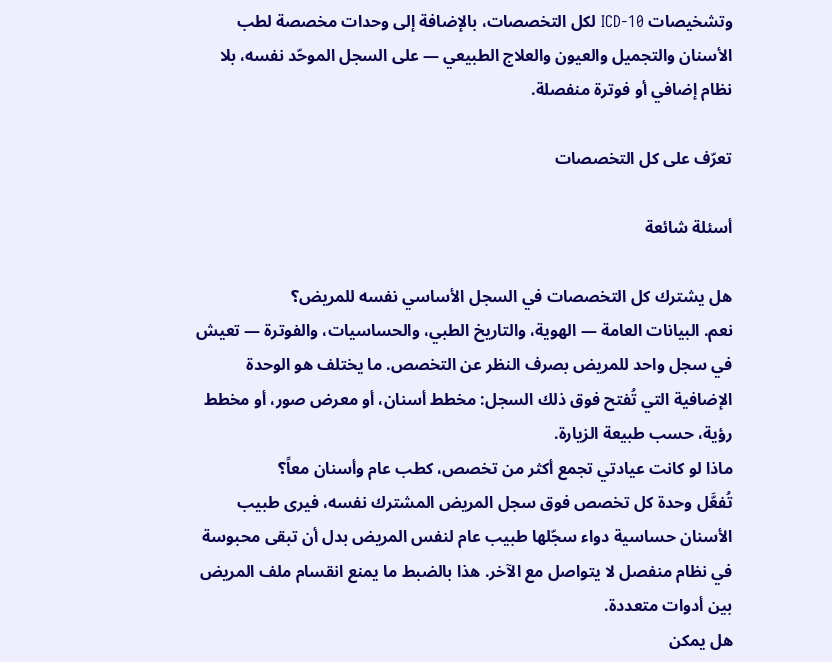وتشخيصات ICD-10 لكل التخصصات، بالإضافة إلى وحدات مخصصة لطب الأسنان والتجميل والعيون والعلاج الطبيعي — على السجل الموحّد نفسه، بلا نظام إضافي أو فوترة منفصلة.

تعرّف على كل التخصصات

أسئلة شائعة

هل يشترك كل التخصصات في السجل الأساسي نفسه للمريض؟
نعم. البيانات العامة — الهوية، والتاريخ الطبي، والحساسيات، والفوترة — تعيش في سجل واحد للمريض بصرف النظر عن التخصص. ما يختلف هو الوحدة الإضافية التي تُفتح فوق ذلك السجل: مخطط أسنان، أو معرض صور، أو مخطط رؤية، حسب طبيعة الزيارة.
ماذا لو كانت عيادتي تجمع أكثر من تخصص، كطب عام وأسنان معاً؟
تُفعَّل وحدة كل تخصص فوق سجل المريض المشترك نفسه، فيرى طبيب الأسنان حساسية دواء سجّلها طبيب عام لنفس المريض بدل أن تبقى محبوسة في نظام منفصل لا يتواصل مع الآخر. هذا بالضبط ما يمنع انقسام ملف المريض بين أدوات متعددة.
هل يمكن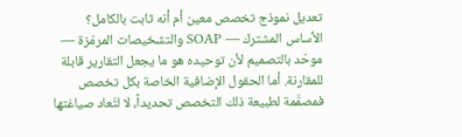تعديل نموذج تخصص معين أم أنه ثابت بالكامل؟
الأساس المشترك — SOAP والتشخيصات المرمّزة — موحّد بالتصميم لأن توحيده هو ما يجعل التقارير قابلة للمقارنة. أما الحقول الإضافية الخاصة بكل تخصص فمصمَّمة لطبيعة ذلك التخصص تحديداً، لا لتُعاد صياغتها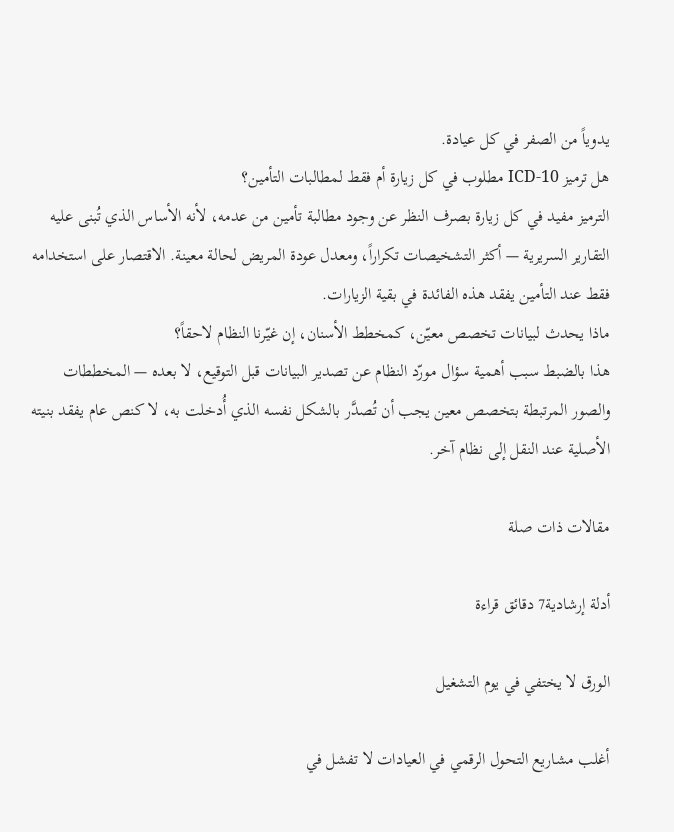يدوياً من الصفر في كل عيادة.
هل ترميز ICD-10 مطلوب في كل زيارة أم فقط لمطالبات التأمين؟
الترميز مفيد في كل زيارة بصرف النظر عن وجود مطالبة تأمين من عدمه، لأنه الأساس الذي تُبنى عليه التقارير السريرية — أكثر التشخيصات تكراراً، ومعدل عودة المريض لحالة معينة. الاقتصار على استخدامه فقط عند التأمين يفقد هذه الفائدة في بقية الزيارات.
ماذا يحدث لبيانات تخصص معيّن، كمخطط الأسنان، إن غيّرنا النظام لاحقاً؟
هذا بالضبط سبب أهمية سؤال مورّد النظام عن تصدير البيانات قبل التوقيع، لا بعده — المخططات والصور المرتبطة بتخصص معين يجب أن تُصدَّر بالشكل نفسه الذي أُدخلت به، لا كنص عام يفقد بنيته الأصلية عند النقل إلى نظام آخر.

مقالات ذات صلة

أدلة إرشادية7 دقائق قراءة

الورق لا يختفي في يوم التشغيل

أغلب مشاريع التحول الرقمي في العيادات لا تفشل في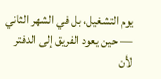يوم التشغيل، بل في الشهر الثاني — حين يعود الفريق إلى الدفتر لأن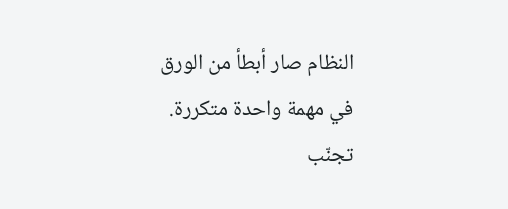النظام صار أبطأ من الورق في مهمة واحدة متكررة. تجنّب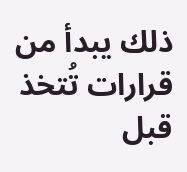ذلك يبدأ من قرارات تُتخذ قبل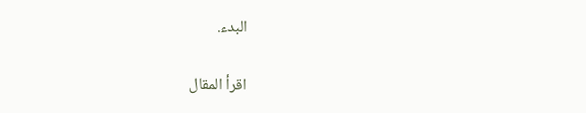البدء.

اقرأ المقال